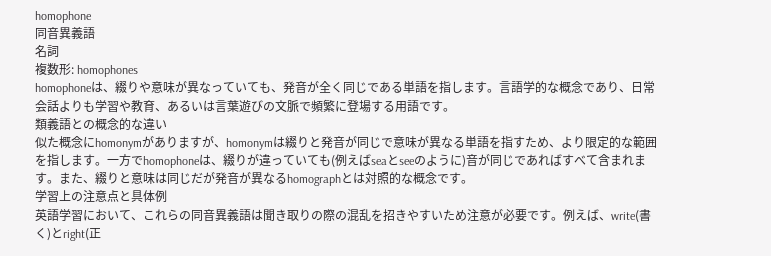homophone
同音異義語
名詞
複数形: homophones
homophoneは、綴りや意味が異なっていても、発音が全く同じである単語を指します。言語学的な概念であり、日常会話よりも学習や教育、あるいは言葉遊びの文脈で頻繁に登場する用語です。
類義語との概念的な違い
似た概念にhomonymがありますが、homonymは綴りと発音が同じで意味が異なる単語を指すため、より限定的な範囲を指します。一方でhomophoneは、綴りが違っていても(例えばseaとseeのように)音が同じであればすべて含まれます。また、綴りと意味は同じだが発音が異なるhomographとは対照的な概念です。
学習上の注意点と具体例
英語学習において、これらの同音異義語は聞き取りの際の混乱を招きやすいため注意が必要です。例えば、write(書く)とright(正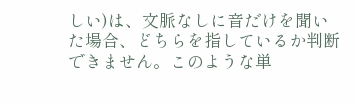しい)は、文脈なしに音だけを聞いた場合、どちらを指しているか判断できません。このような単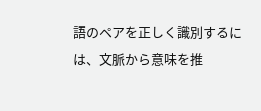語のペアを正しく識別するには、文脈から意味を推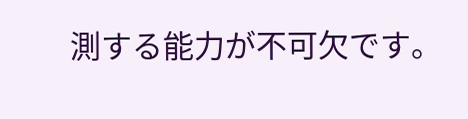測する能力が不可欠です。